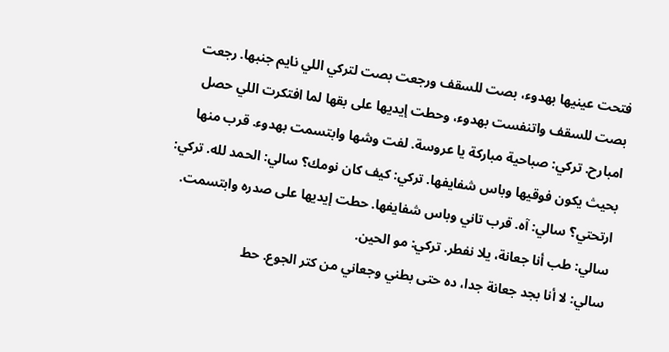فتحت عينيها بهدوء، بصت للسقف ورجعت بصت لتركي اللي نايم جنبها. رجعت بصت للسقف واتنفست بهدوء، وحطت إيديها على بقها لما افتكرت اللي حصل امبارح. تركي: صباحية مباركة يا عروسة. لفت وشها وابتسمت بهدوء. قرب منها بحيث يكون فوقيها وباس شفايفها. تركي: كيف كان نومك؟ سالي: الحمد لله. تركي: ارتحتي؟ سالي: آه. قرب تاني وباس شفايفها. حطت إيديها على صدره وابتسمت. سالي: طب أنا جعانة، يلا نفطر. تركي: مو الحين.
سالي: لا أنا بجد جعانة جدا، ده حتى بطني وجعاني من كتر الجوع. حط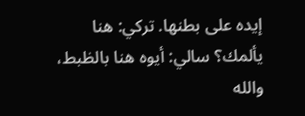إيده على بطنها. تركي: هنا يألمك؟ سالي: أيوه هنا بالظبط، والله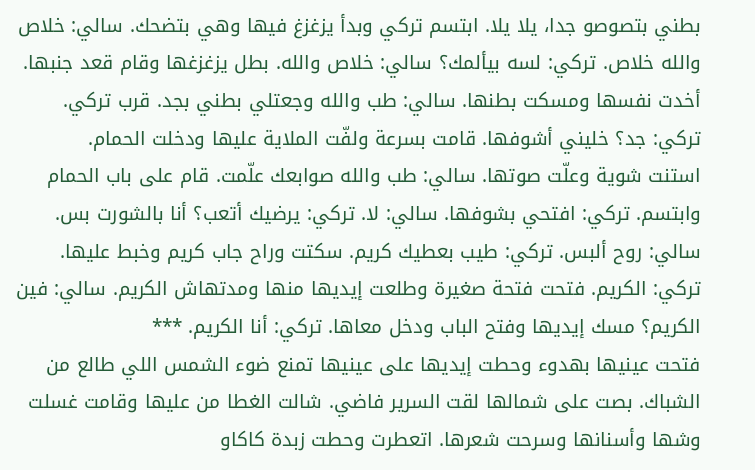بطني بتصوصو جدا، يلا يلا. ابتسم تركي وبدأ يزغزغ فيها وهي بتضحك. سالي: خلاص والله خلاص. تركي: لسه بيألمك؟ سالي: خلاص والله. بطل يزغزغها وقام قعد جنبها. أخدت نفسها ومسكت بطنها. سالي: طب والله وجعتلي بطني بجد. قرب تركي. تركي: جد؟ خليني أشوفها. قامت بسرعة ولفّت الملاية عليها ودخلت الحمام.
استنت شوية وعلّت صوتها. سالي: طب والله صوابعك علّمت. قام على باب الحمام وابتسم. تركي: افتحي بشوفها. سالي: لا. تركي: يرضيك أتعب؟ أنا بالشورت بس. سالي: روح ألبس. تركي: طيب بعطيك كريم. سكتت وراح جاب كريم وخبط عليها. تركي: الكريم. فتحت فتحة صغيرة وطلعت إيديها منها ومدتهاش الكريم. سالي: فين الكريم؟ مسك إيديها وفتح الباب ودخل معاها. تركي: أنا الكريم. ***
فتحت عينيها بهدوء وحطت إيديها على عينيها تمنع ضوء الشمس اللي طالع من الشباك. بصت على شمالها لقت السرير فاضي. شالت الغطا من عليها وقامت غسلت وشها وأسنانها وسرحت شعرها. اتعطرت وحطت زبدة كاكاو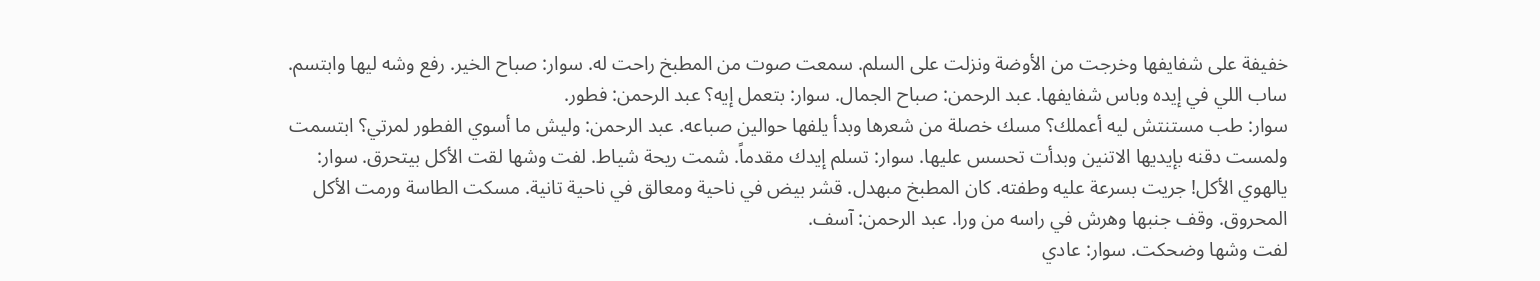خفيفة على شفايفها وخرجت من الأوضة ونزلت على السلم. سمعت صوت من المطبخ راحت له. سوار: صباح الخير. رفع وشه ليها وابتسم. ساب اللي في إيده وباس شفايفها. عبد الرحمن: صباح الجمال. سوار: بتعمل إيه؟ عبد الرحمن: فطور.
سوار: طب مستنتش ليه أعملك؟ مسك خصلة من شعرها وبدأ يلفها حوالين صباعه. عبد الرحمن: وليش ما أسوي الفطور لمرتي؟ ابتسمت ولمست دقنه بإيديها الاتنين وبدأت تحسس عليها. سوار: تسلم إيدك مقدماً. شمت ريحة شياط. لفت وشها لقت الأكل بيتحرق. سوار: يالهوي الأكل! جريت بسرعة عليه وطفته. كان المطبخ مبهدل. قشر بيض في ناحية ومعالق في ناحية تانية. مسكت الطاسة ورمت الأكل المحروق. وقف جنبها وهرش في راسه من ورا. عبد الرحمن: آسف.
لفت وشها وضحكت. سوار: عادي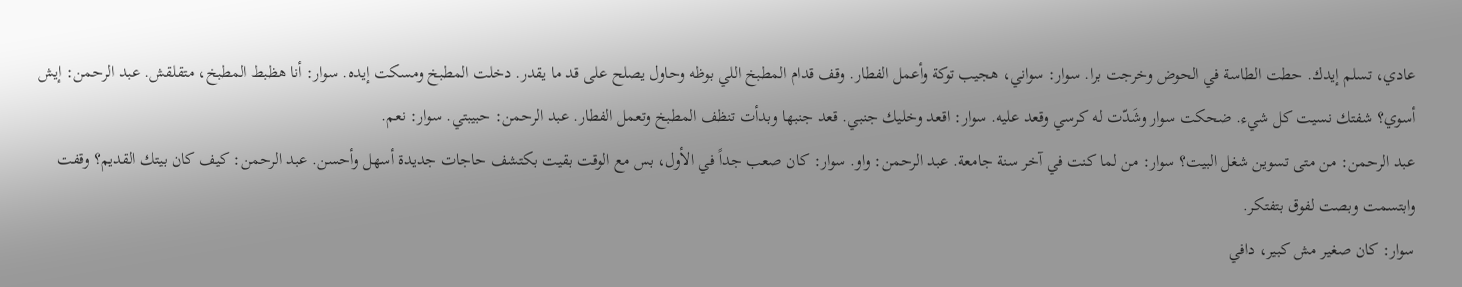عادي، تسلم إيدك. حطت الطاسة في الحوض وخرجت برا. سوار: سواني، هجيب توكة وأعمل الفطار. وقف قدام المطبخ اللي بوظه وحاول يصلح على قد ما يقدر. دخلت المطبخ ومسكت إيده. سوار: أنا هظبط المطبخ، متقلقش. عبد الرحمن: إيش أسوي؟ شفتك نسيت كل شيء. ضحكت سوار وشَدّت له كرسي وقعد عليه. سوار: اقعد وخليك جنبي. قعد جنبها وبدأت تنظف المطبخ وتعمل الفطار. عبد الرحمن: حبيبتي. سوار: نعم.
عبد الرحمن: من متى تسوين شغل البيت؟ سوار: من لما كنت في آخر سنة جامعة. عبد الرحمن: واو. سوار: كان صعب جداً في الأول، بس مع الوقت بقيت بكتشف حاجات جديدة أسهل وأحسن. عبد الرحمن: كيف كان بيتك القديم؟ وقفت وابتسمت وبصت لفوق بتفتكر.
سوار: كان صغير مش كبير، دافي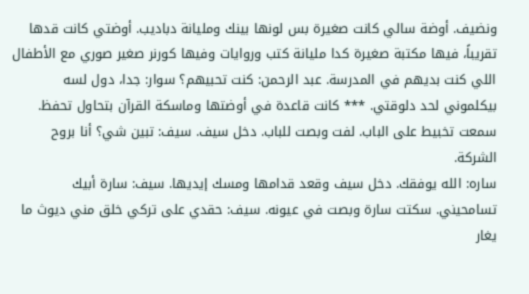ونضيف. أوضة سالي كانت صغيرة بس لونها بينك ومليانة دباديب. أوضتي كانت قدها تقريباً، فيها مكتبة صغيرة كدا مليانة كتب وروايات وفيها كورنر صغير صوري مع الأطفال اللي كنت بديهم في المدرسة. عبد الرحمن: كنت تحبيهم؟ سوار: جدا، دول لسه بيكلموني لحد دلوقتي. *** كانت قاعدة في أوضتها وماسكة القرآن بتحاول تحفظ. سمعت تخبيط على الباب. لفت وبصت للباب. دخل سيف. سيف: تبين شي؟ أنا بروح الشركة.
ساره: الله يوفقك. دخل سيف وقعد قدامها ومسك إيديها. سيف: سارة أبيك تسامحيني. سكتت سارة وبصت في عيونه. سيف: حقدي على تركي خلق مني ديوث ما يغار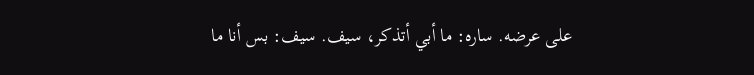على عرضه. ساره: ما أبي أتذكر، سيف. سيف: بس أنا ما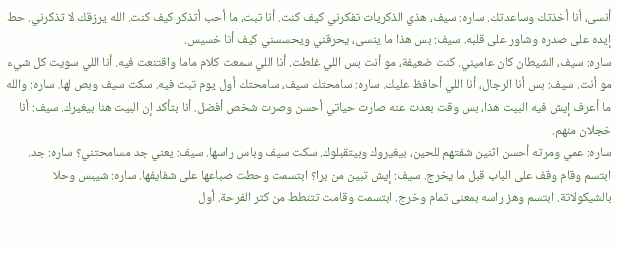أنسى، أنا أخذتك وساعدتك. ساره: سيف، هذي الذكريات تفكرني كيف كنت. أنا تبت، ما أحب أتذكر كيف كنت. الله يرزقك لا تذكرني. حط إيده على صدره وشاور على قلبه. سيف: بس هذا ما ينسى، يحرقني ويحسسني كيف أنا خسيس.
ساره: سيف، الشيطان كان عاميني. كنت ضعيفة، مو أنت بس اللي غلطت. أنا اللي سمعت كلام ماما واقتنعت فيه. أنا اللي سويت كل شيء مو أنت. سيف: بس أنا الرجال، أنا اللي أحافظ عليك. ساره: سامحتك سيف، سامحتك أول يوم تبت فيه. سكت سيف وبص لها. ساره: والله ما أعرف إيش فيه البيت هذا، بس وقت بعدت عنه صارت حياتي أحسن وصرت شخص أفضل. أنا بتأكد إن البيت هنا بيغيرك. سيف: أنا خجلان منهم.
ساره: عمي ومرته أحسن اثنين شفتهم للحين، بيغيروك وبيتقبلوك. سكت سيف وباس راسها. سيف: يعني جد مسامحتني؟ ساره: جد. ابتسم وقام وقف على الباب قبل ما يخرج. سيف: إيش تبين من برا؟ ابتسمت وحطت صباعها على شفايفها. ساره: شيبس وحلا بالشيكولاتة. ابتسم وهز راسه بمعنى تمام وخرج. ابتسمت وقامت تتنطط من كتر الفرحة. أول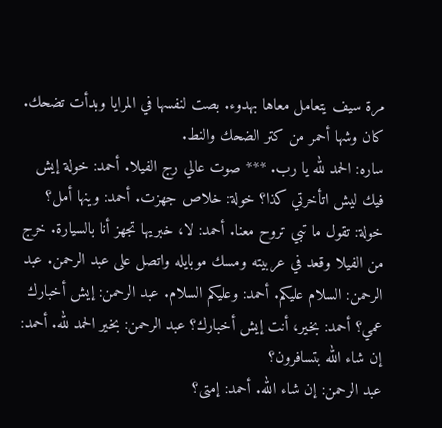مرة سيف يتعامل معاها بهدوء. بصت لنفسها في المرايا وبدأت تضحك. كان وشها أحمر من كتر الضحك والنط.
ساره: الحمد لله يا رب. *** صوت عالي رج الفيلا. أحمد: خولة إيش فيك ليش اتأخرتي كذا؟ خولة: خلاص جهزت. أحمد: وينها أمل؟ خولة: تقول ما تبي تروح معنا. أحمد: لا، خبريها تجهز أنا بالسيارة. خرج من الفيلا وقعد في عربيته ومسك موبايله واتصل على عبد الرحمن. عبد الرحمن: السلام عليكم. أحمد: وعليكم السلام. عبد الرحمن: إيش أخبارك عمي؟ أحمد: بخير، أنت إيش أخبارك؟ عبد الرحمن: بخير الحمد لله. أحمد: إن شاء الله بتسافرون؟
عبد الرحمن: إن شاء الله. أحمد: إمتى؟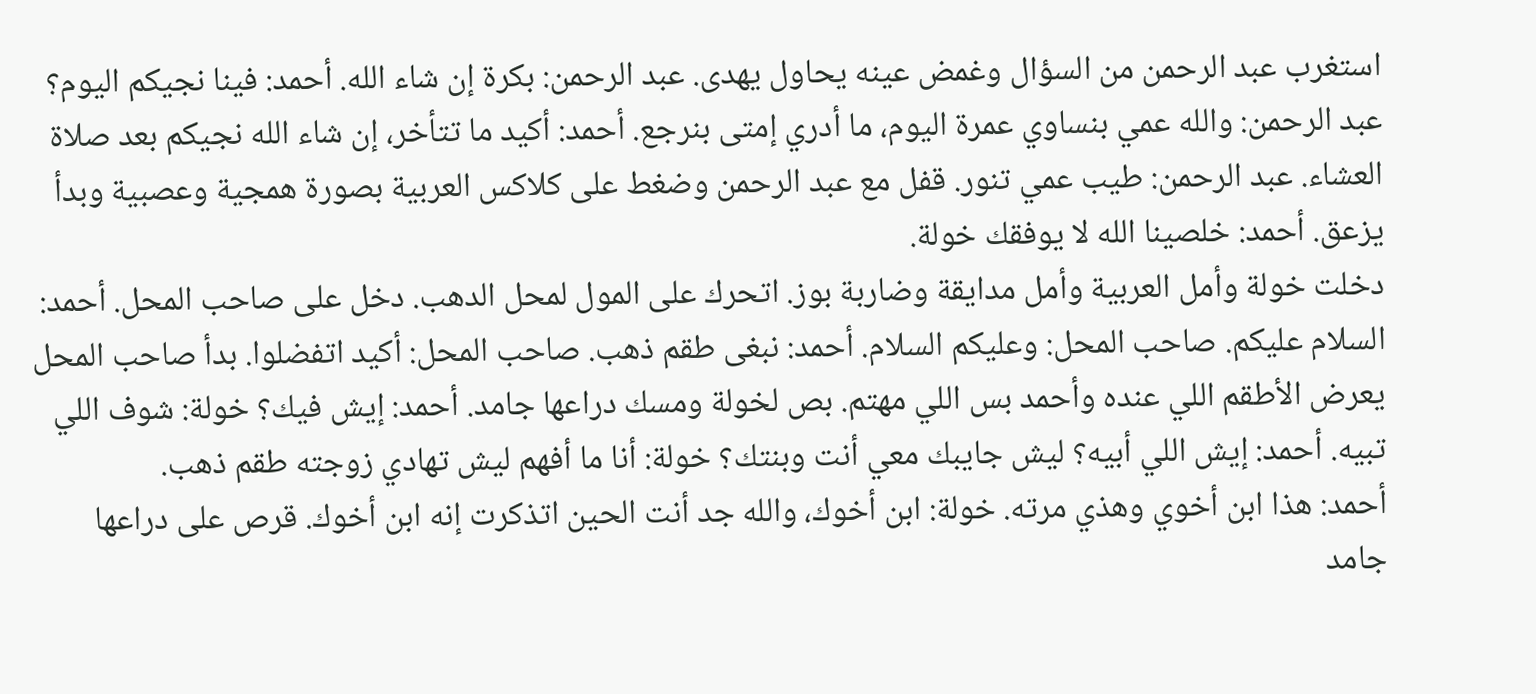استغرب عبد الرحمن من السؤال وغمض عينه يحاول يهدى. عبد الرحمن: بكرة إن شاء الله. أحمد: فينا نجيكم اليوم؟ عبد الرحمن: والله عمي بنساوي عمرة اليوم، ما أدري إمتى بنرجع. أحمد: أكيد ما تتأخر، إن شاء الله نجيكم بعد صلاة العشاء. عبد الرحمن: طيب عمي تنور. قفل مع عبد الرحمن وضغط على كلاكس العربية بصورة همجية وعصبية وبدأ يزعق. أحمد: خلصينا الله لا يوفقك خولة.
دخلت خولة وأمل العربية وأمل مدايقة وضاربة بوز. اتحرك على المول لمحل الدهب. دخل على صاحب المحل. أحمد: السلام عليكم. صاحب المحل: وعليكم السلام. أحمد: نبغى طقم ذهب. صاحب المحل: أكيد اتفضلوا. بدأ صاحب المحل يعرض الأطقم اللي عنده وأحمد بس اللي مهتم. بص لخولة ومسك دراعها جامد. أحمد: إيش فيك؟ خولة: شوف اللي تبيه. أحمد: إيش اللي أبيه؟ ليش جايبك معي أنت وبنتك؟ خولة: أنا ما أفهم ليش تهادي زوجته طقم ذهب.
أحمد: هذا ابن أخوي وهذي مرته. خولة: ابن أخوك، والله جد أنت الحين اتذكرت إنه ابن أخوك. قرص على دراعها جامد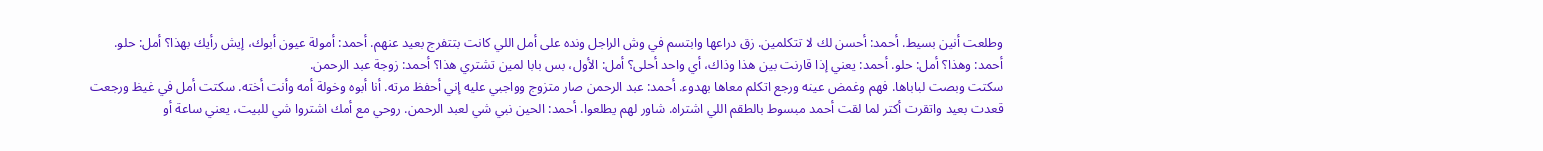وطلعت أنين بسيط. أحمد: أحسن لك لا تتكلمين. زق دراعها وابتسم في وش الراجل ونده على أمل اللي كانت بتتفرج بعيد عنهم. أحمد: أمولة عيون أبوك، إيش رأيك بهذا؟ أمل: حلو. أحمد: وهذا؟ أمل: حلو. أحمد: يعني إذا قارنت بين هذا وذاك، أي واحد أحلى؟ أمل: الأول، بس بابا لمين تشتري هذا؟ أحمد: زوجة عبد الرحمن.
سكتت وبصت لباباها. فهم وغمض عينه ورجع اتكلم معاها بهدوء. أحمد: عبد الرحمن صار متزوج وواجبي عليه إني أحفظ مرته. أنا أبوه وخولة أمه وأنت أخته. سكتت أمل في غيظ ورجعت قعدت بعيد واتقرت أكتر لما لقت أحمد مبسوط بالطقم اللي اشتراه. شاور لهم يطلعوا. أحمد: الحين نبي شي لعبد الرحمن. روحي مع أمك اشتروا شي للبيت، يعني ساعة أو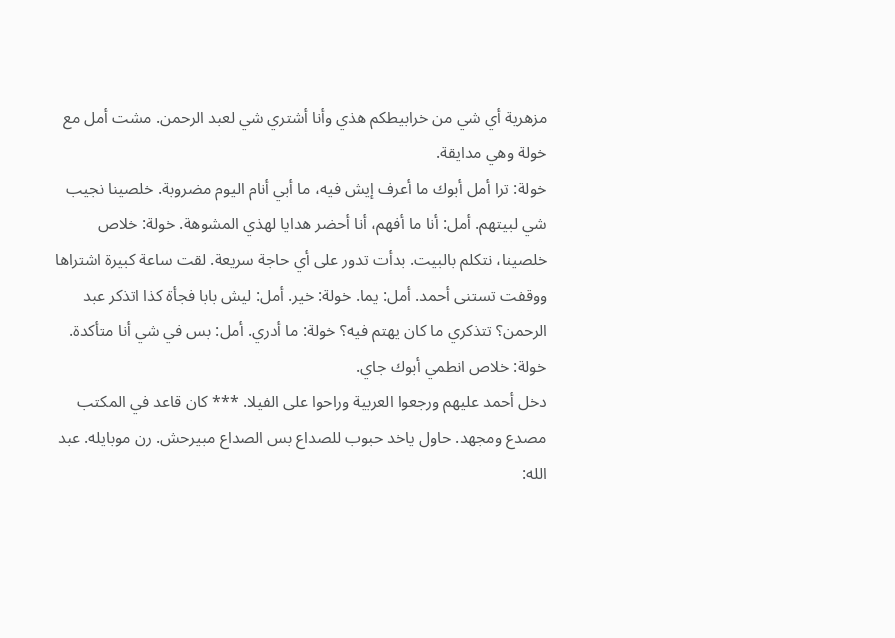مزهرية أي شي من خرابيطكم هذي وأنا أشتري شي لعبد الرحمن. مشت أمل مع خولة وهي مدايقة.
خولة: ترا أمل أبوك ما أعرف إيش فيه، ما أبي أنام اليوم مضروبة. خلصينا نجيب شي لبيتهم. أمل: أنا ما أفهم، أنا أحضر هدايا لهذي المشوهة. خولة: خلاص خلصينا، نتكلم بالبيت. بدأت تدور على أي حاجة سريعة. لقت ساعة كبيرة اشتراها ووقفت تستنى أحمد. أمل: يما. خولة: خير. أمل: ليش بابا فجأة كذا اتذكر عبد الرحمن؟ تتذكري ما كان يهتم فيه؟ خولة: ما أدري. أمل: بس في شي أنا متأكدة. خولة: خلاص انطمي أبوك جاي.
دخل أحمد عليهم ورجعوا العربية وراحوا على الفيلا. *** كان قاعد في المكتب مصدع ومجهد. حاول ياخد حبوب للصداع بس الصداع مبيرحش. رن موبايله. عبد الله: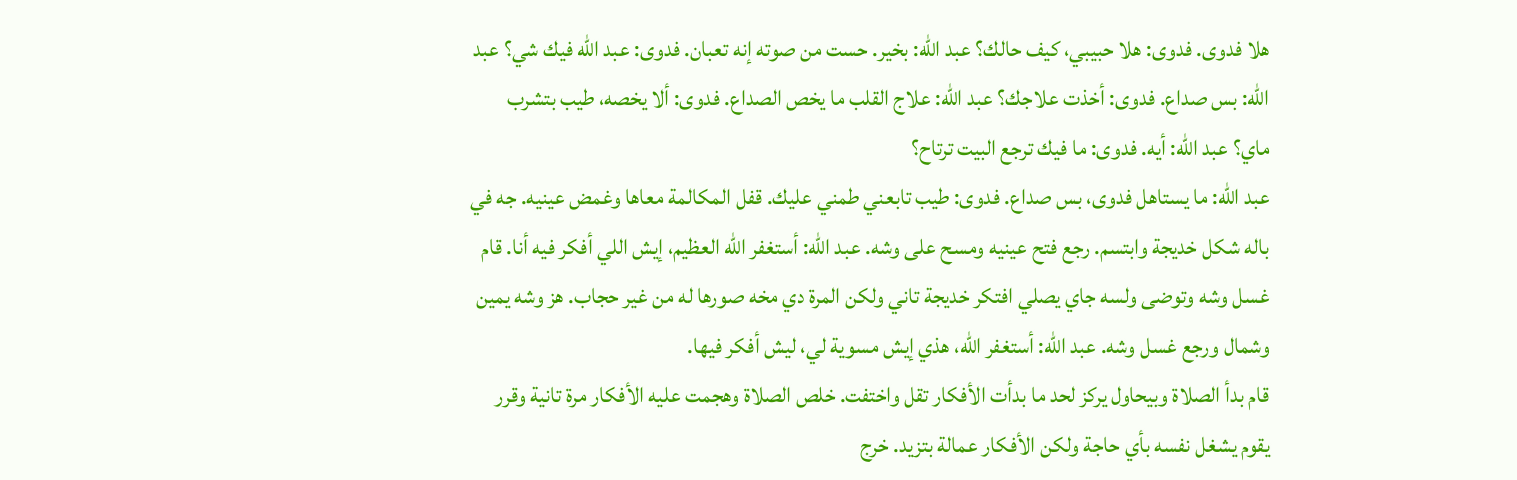هلا فدوى. فدوى: هلا حبيبي، كيف حالك؟ عبد الله: بخير. حست من صوته إنه تعبان. فدوى: عبد الله فيك شي؟ عبد الله: بس صداع. فدوى: أخذت علاجك؟ عبد الله: علاج القلب ما يخص الصداع. فدوى: ألا يخصه، طيب بتشرب ماي؟ عبد الله: أيه. فدوى: ما فيك ترجع البيت ترتاح؟
عبد الله: ما يستاهل فدوى، بس صداع. فدوى: طيب تابعني طمني عليك. قفل المكالمة معاها وغمض عينيه. جه في باله شكل خديجة وابتسم. رجع فتح عينيه ومسح على وشه. عبد الله: أستغفر الله العظيم، إيش اللي أفكر فيه أنا. قام غسل وشه وتوضى ولسه جاي يصلي افتكر خديجة تاني ولكن المرة دي مخه صورها له من غير حجاب. هز وشه يمين وشمال ورجع غسل وشه. عبد الله: أستغفر الله، هذي إيش مسوية لي، ليش أفكر فيها.
قام بدأ الصلاة وبيحاول يركز لحد ما بدأت الأفكار تقل واختفت. خلص الصلاة وهجمت عليه الأفكار مرة تانية وقرر يقوم يشغل نفسه بأي حاجة ولكن الأفكار عمالة بتزيد. خرج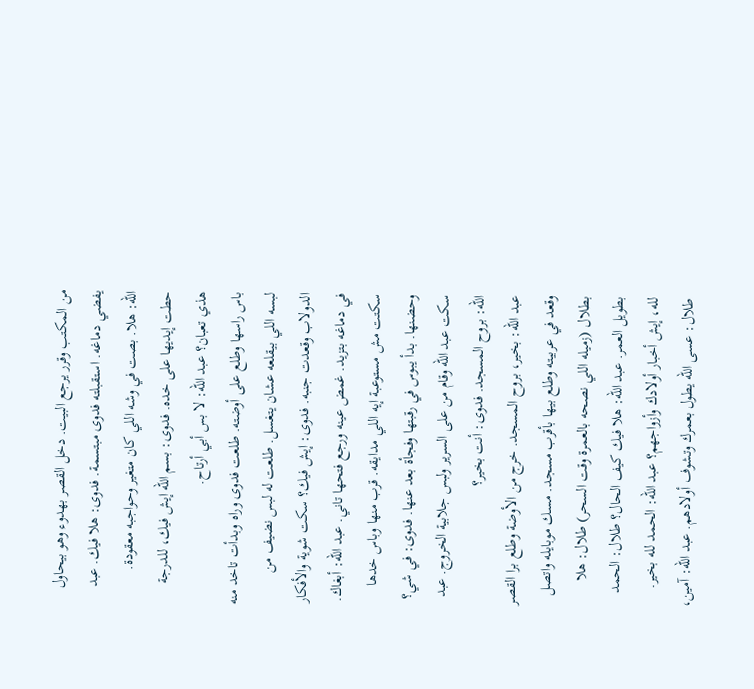من المكتب وقرر يرجع البيت. دخل القصر بهدوء وهو بيحاول يفضي دماغه. استقبلته فدوى مبتسمة. فدوى: هلا فيك. عبد الله: هلا. بصت في وشه اللي كان متغير وحواجبه معقودة. حطت إيديها على خده. فدوى: بسم الله إيش فيك، للدرجة هذي تعبان؟ عبد الله: لا بس أبي أرتاح.
باس راسها وطلع على أوضته. طلعت فدوى وراه وبدأت تاخد منه لبسه اللي بيقلعه عشان يتغسل. طلعت له لبس نضيف من الدولاب وقعدت جنبه. فدوى: إيش فيك؟ سكت شوية والأفكار في دماغه بتزيد. غمض عينه ورجع فتحها تاني. عبد الله: أبغاك. سكتت مش مستوعبة إيه اللي مدايقه. قرب منها وباس خدها وحضنها. بدأ يبوس في رقبتها وفجأة بعد عنها. فدوى: في شي؟ سكت عبد الله وقام من على السرير ولبس جلابية الخروج. عبد الله: بروح المسجد. فدوى: أنت بخير؟
عبد الله: بخير، بروح المسجد. خرج من الأوضة وطلع برا القصر وقعد في عربيته وطلع بيها بأقرب مسجد. مسك موبايله واتصل بطلال (زميله اللي نصحه بالعمرة وقت السحر) طلال: هلا بطويل العمر. عبد الله: هلا فيك كيف الحال؟ طلال: الحمد لله، إيش أخبار أولادك وأزواجهم؟ عبد الله: الحمد لله بخير. طلال: عسى الله يطول بعمرك وتشوف أولادهم. عبد الله: آمين،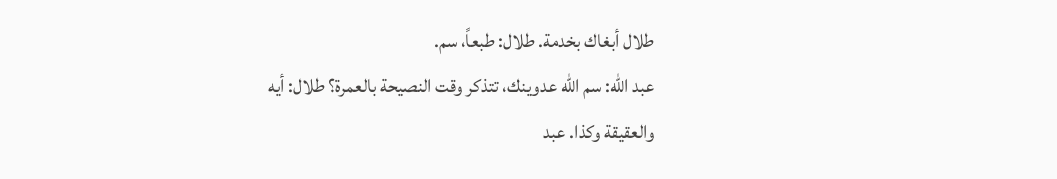طلال أبغاك بخدمة. طلال: طبعاً، سم.
عبد الله: سم الله عدوينك، تتذكر وقت النصيحة بالعمرة؟ طلال: أيه والعقيقة وكذا. عبد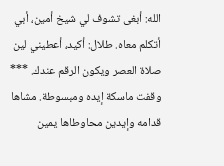الله: أبغى تشوف لي شيخ أمين، أبي أتكلم معاه. طلال: أكيد، أعطيني لين صلاة العصر ويكون الرقم عندك. *** وقفت ماسكة إيده ومبسوطة. مشاها قدامه وإيدين محاوطاها يمين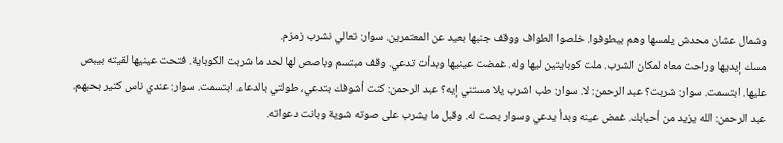وشمال عشان محدش يلمسها وهم بيطوفوا. خلصوا الطواف ووقف جنبها بعيد عن المعتمرين. سوار: تعالي نشرب زمزم.
مسك إيديها وراحت معاه لمكان الشرب. ملت كوبايتين ليها وله. غمضت عينيها وبدأت تدعي. وقف مبتسم وباصص لها لحد ما شربت الكوباية. فتحت عينيها لقيته بيبص عليها. ابتسمت. سوار: شربت؟ عبد الرحمن: لا. سوار: طب اشرب يلا مستني إيه؟ عبد الرحمن: كنت أشوفك بتدعي، طولتي بالدعاء. ابتسمت. سوار: عندي ناس كتير بحبهم. عبد الرحمن: الله يزيد من أحبابك. غمض عينه وبدأ يدعي وسوار بصت له. وقبل ما يشرب على صوته شوية وبانت دعواته.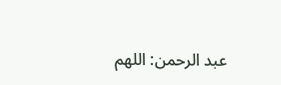عبد الرحمن: اللهم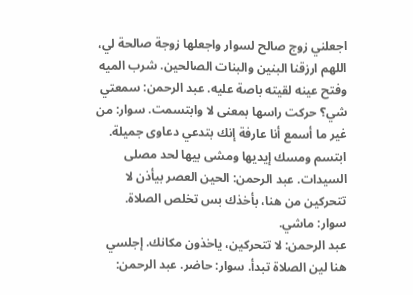اجعلني زوج صالح لسوار واجعلها زوجة صالحة لي، اللهم ارزقنا البنين والبنات الصالحين. شرب الميه وفتح عينه لقيته باصة عليه. عبد الرحمن: سمعتي شي؟ حركت راسها بمعنى لا وابتسمت. سوار: من غير ما أسمع أنا عارفة إنك بتدعي دعاوى جميلة. ابتسم ومسك إيديها ومشى بيها لحد مصلى السيدات. عبد الرحمن: الحين العصر بيأذن لا تتحركين من هنا، بأخذك بس تخلص الصلاة. سوار: ماشي.
عبد الرحمن: لا تتحركين، ياخذون مكانك. إجلسي هنا لين الصلاة تبدأ. سوار: حاضر. عبد الرحمن: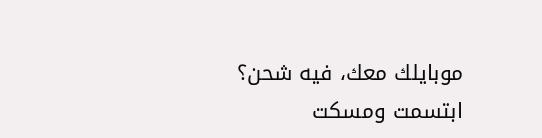موبايلك معك، فيه شحن؟ ابتسمت ومسكت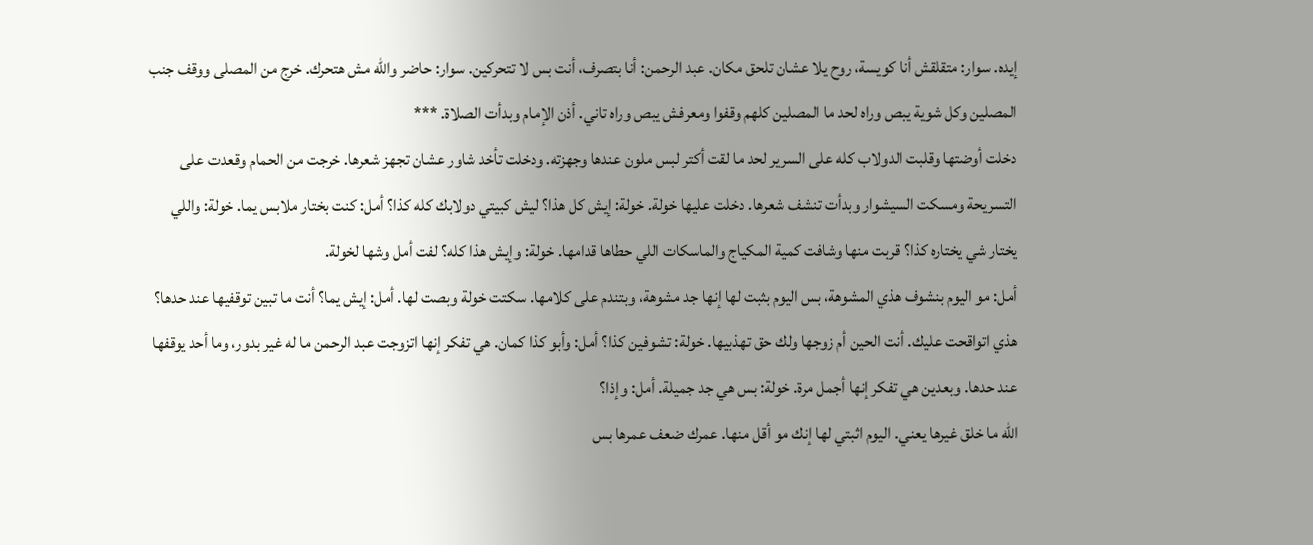إيده. سوار: متقلقش أنا كويسة، روح يلا عشان تلحق مكان. عبد الرحمن: أنا بتصرف، أنت بس لا تتحركين. سوار: حاضر والله مش هتحرك. خرج من المصلى ووقف جنب المصلين وكل شوية يبص وراه لحد ما المصلين كلهم وقفوا ومعرفش يبص وراه تاني. أذن الإمام وبدأت الصلاة. ***
دخلت أوضتها وقلبت الدولاب كله على السرير لحد ما لقت أكتر لبس ملون عندها وجهزته. ودخلت تأخد شاور عشان تجهز شعرها. خرجت من الحمام وقعدت على التسريحة ومسكت السيشوار وبدأت تنشف شعرها. دخلت عليها خولة. خولة: إيش كل هذا؟ ليش كبيتي دولابك كله كذا؟ أمل: كنت بختار ملابس يما. خولة: واللي يختار شي يختاره كذا؟ قربت منها وشافت كمية المكياج والماسكات اللي حطاها قدامها. خولة: وإيش هذا كله؟ لفت أمل وشها لخولة.
أمل: مو اليوم بنشوف هذي المشوهة، بس اليوم بثبت لها إنها جد مشوهة، وبتندم على كلامها. سكتت خولة وبصت لها. أمل: إيش يما؟ أنت ما تبين توقفيها عند حدها؟ هذي اتواقحت عليك. أنت الحين أم زوجها ولك حق تهذبيها. خولة: تشوفين كذا؟ أمل: وأبو كذا كمان. هي تفكر إنها اتزوجت عبد الرحمن ما له غير بدور، وما أحد يوقفها عند حدها. وبعدين هي تفكر إنها أجمل مرة. خولة: بس هي جد جميلة. أمل: وإذا؟
الله ما خلق غيرها يعني. اليوم اثبتي لها إنك مو أقل منها. عمرك ضعف عمرها بس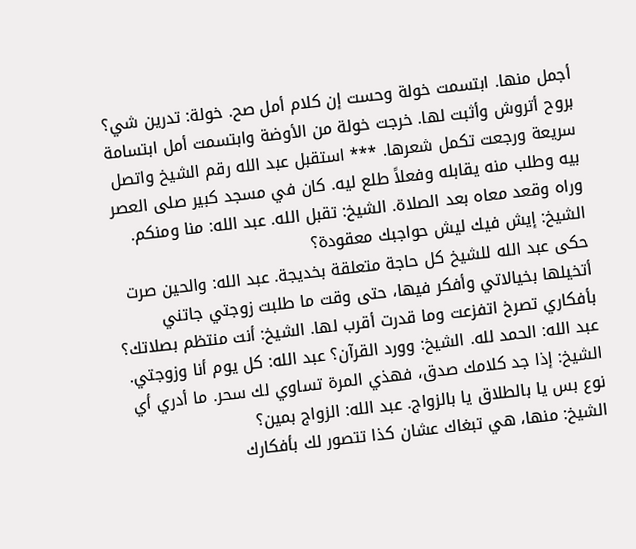أجمل منها. ابتسمت خولة وحست إن كلام أمل صح. خولة: تدرين شي؟ بروح أتروش وأثبت لها. خرجت خولة من الأوضة وابتسمت أمل ابتسامة سريعة ورجعت تكمل شعرها. *** استقبل عبد الله رقم الشيخ واتصل بيه وطلب منه يقابله وفعلاً طلع ليه. كان في مسجد كبير صلى العصر وراه وقعد معاه بعد الصلاة. الشيخ: تقبل الله. عبد الله: منا ومنكم. الشيخ: إيش فيك ليش حواجبك معقودة؟
حكى عبد الله للشيخ كل حاجة متعلقة بخديجة. عبد الله: والحين صرت أتخيلها بخيالاتي وأفكر فيها، حتى وقت ما طلبت زوجتي جاتني بأفكاري تصرخ اتفزعت وما قدرت أقرب لها. الشيخ: أنت منتظم بصلاتك؟ عبد الله: الحمد لله. الشيخ: وورد القرآن؟ عبد الله: كل يوم أنا وزوجتي. الشيخ: إذا جد كلامك صدق، فهذي المرة تساوي لك سحر. ما أدري أي نوع بس يا بالطلاق يا بالزواج. عبد الله: الزواج بمين؟
الشيخ: منها، هي تبغاك عشان كذا تتصور لك بأفكارك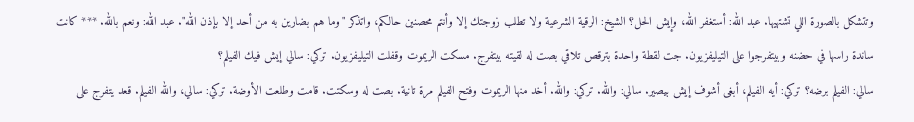وتتشكل بالصورة اللي تشتهيها. عبد الله: أستغفر الله، وإيش الحل؟ الشيخ: الرقية الشرعية ولا تطلب زوجتك إلا وأنتم محصنين حالكم، واتذكر "وما هم بضارين به من أحد إلا بإذن الله". عبد الله: ونعم بالله. *** كانت ساندة راسها في حضنه وبيتفرجوا على التيليفزيون. جت لقطة واحدة بترقص تلاقي بصت له لقيته بيتفرج. مسكت الريموت وقفلت التيليفزيون. تركي: سالي إيش فيك الفيلم؟
سالي: الفيلم برضه؟ تركي: أيه الفيلم، أبغى أشوف إيش بيصير. سالي: والله. تركي: والله. أخد منها الريموت وفتح الفيلم مرة تانية. بصت له وسكتت. قامت وطلعت الأوضة. تركي: سالي، والله الفيلم. قعد يتفرج على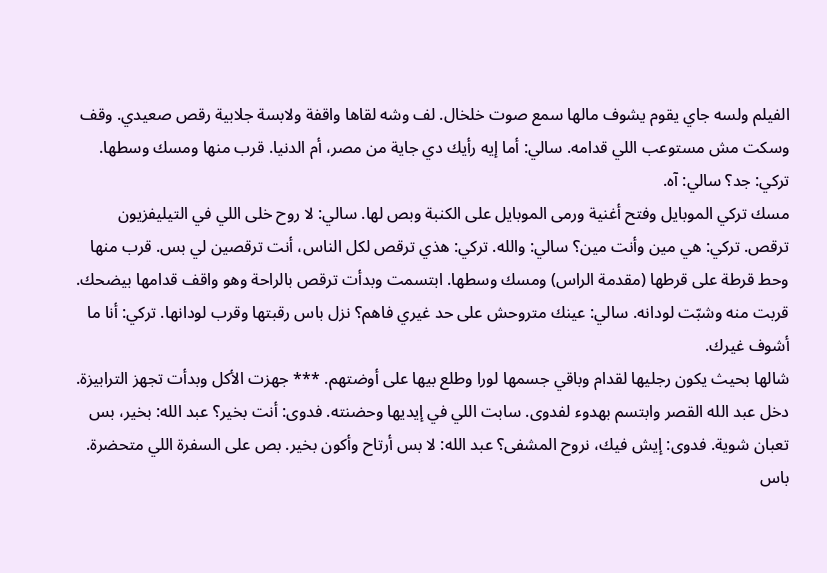الفيلم ولسه جاي يقوم يشوف مالها سمع صوت خلخال. لف وشه لقاها واقفة ولابسة جلابية رقص صعيدي. وقف وسكت مش مستوعب اللي قدامه. سالي: أما إيه رأيك دي جاية من مصر، أم الدنيا. قرب منها ومسك وسطها. تركي: جد؟ سالي: آه.
مسك تركي الموبايل وفتح أغنية ورمى الموبايل على الكنبة وبص لها. سالي: لا روح خلى اللي في التيليفزيون ترقص. تركي: هي مين وأنت مين؟ سالي: والله. تركي: هذي ترقص لكل الناس، أنت ترقصين لي بس. قرب منها وحط قرطة على قرطها (مقدمة الراس) ومسك وسطها. ابتسمت وبدأت ترقص بالراحة وهو واقف قدامها بيضحك. قربت منه وشبّت لودانه. سالي: عينك متروحش على حد غيري فاهم؟ نزل باس رقبتها وقرب لودانها. تركي: أنا ما أشوف غيرك.
شالها بحيث يكون رجليها لقدام وباقي جسمها لورا وطلع بيها على أوضتهم. *** جهزت الأكل وبدأت تجهز الترابيزة. دخل عبد الله القصر وابتسم بهدوء لفدوى. سابت اللي في إيديها وحضنته. فدوى: أنت بخير؟ عبد الله: بخير، بس تعبان شوية. فدوى: إيش فيك، نروح المشفى؟ عبد الله: لا بس أرتاح وأكون بخير. بص على السفرة اللي متحضرة. باس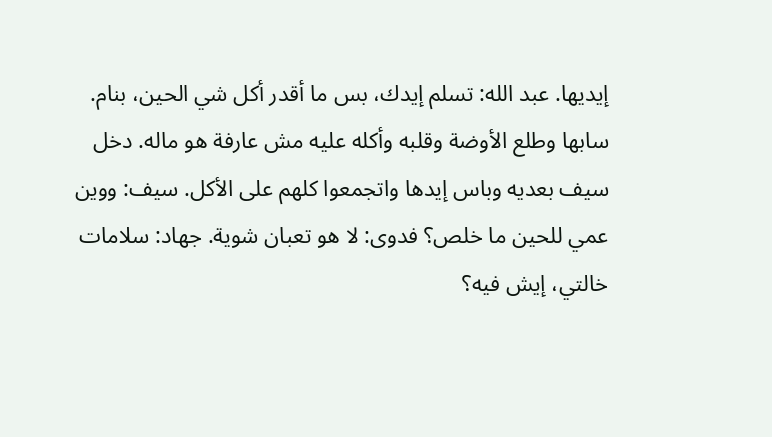إيديها. عبد الله: تسلم إيدك، بس ما أقدر أكل شي الحين، بنام.
سابها وطلع الأوضة وقلبه وأكله عليه مش عارفة هو ماله. دخل سيف بعديه وباس إيدها واتجمعوا كلهم على الأكل. سيف: ووين عمي للحين ما خلص؟ فدوى: لا هو تعبان شوية. جهاد: سلامات خالتي، إيش فيه؟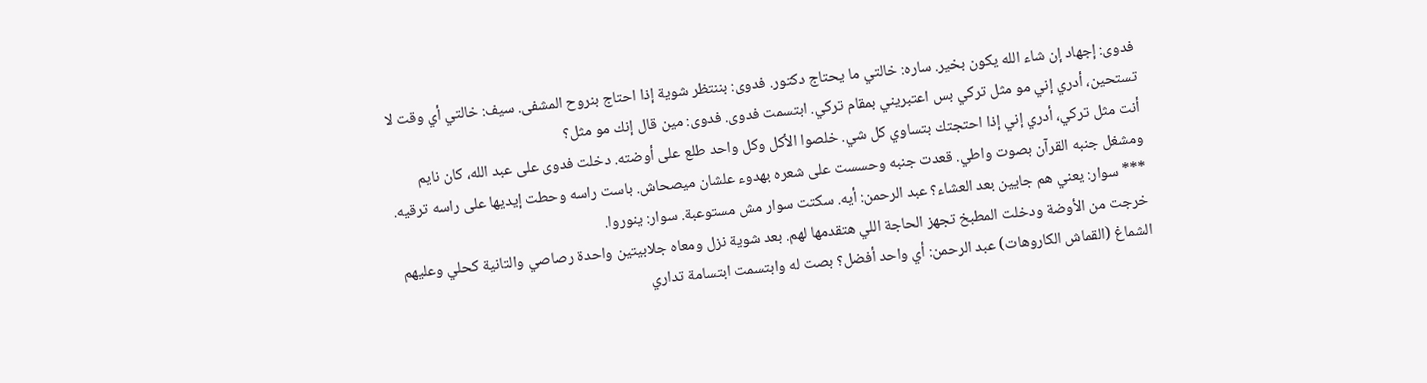فدوى: إجهاد إن شاء الله يكون بخير. ساره: خالتي ما يحتاج دكتور. فدوى: بننتظر شوية إذا احتاج بنروح المشفى. سيف: خالتي أي وقت لا تستحين، أدري إني مو مثل تركي بس اعتبريني بمقام تركي. ابتسمت فدوى. فدوى: مين قال إنك مو مثل؟
أنت مثل تركي، أدري إني إذا احتجتك بتساوي كل شي. خلصوا الأكل وكل واحد طلع على أوضته. دخلت فدوى على عبد الله، كان نايم ومشغل جنبه القرآن بصوت واطي. قعدت جنبه وحسست على شعره بهدوء علشان ميصحاش. باست راسه وحطت إيديها على راسه ترقيه. *** سوار: يعني هم جايين بعد العشاء؟ عبد الرحمن: أيه. سكتت سوار مش مستوعبة. سوار: ينوروا.
خرجت من الأوضة ودخلت المطبخ تجهز الحاجة اللي هتقدمها لهم. بعد شوية نزل ومعاه جلابيتين واحدة رصاصي والتانية كحلي وعليهم الشماغ (القماش الكاروهات) عبد الرحمن: أي واحد أفضل؟ بصت له وابتسمت ابتسامة تداري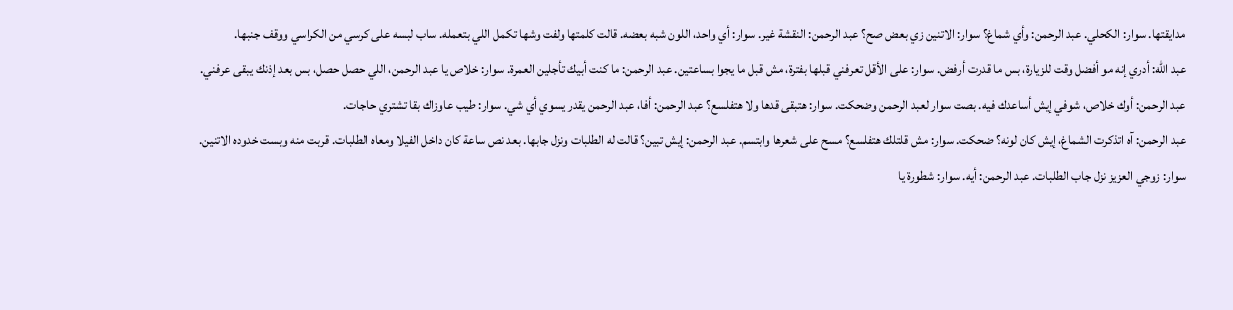مدايقتها. سوار: الكحلي. عبد الرحمن: وأي شماغ؟ سوار: الاتنين زي بعض صح؟ عبد الرحمن: النقشة غير. سوار: أي واحد، اللون شبه بعضه. قالت كلمتها ولفت وشها تكمل اللي بتعمله. ساب لبسه على كرسي من الكراسي ووقف جنبها.
عبد الله: أدري إنه مو أفضل وقت للزيارة، بس ما قدرت أرفض. سوار: على الأقل تعرفني قبلها بفترة، مش قبل ما يجوا بساعتين. عبد الرحمن: ما كنت أبيك تأجلين العمرة. سوار: خلاص يا عبد الرحمن، اللي حصل حصل، بس بعد إذنك يبقى عرفني. عبد الرحمن: أوك خلاص، شوفي إيش أساعدك فيه. بصت سوار لعبد الرحمن وضحكت. سوار: هتبقى قدها ولا هتفلسع؟ عبد الرحمن: أفا، عبد الرحمن يقدر يسوي أي شي. سوار: طيب عاوزاك بقا تشتري حاجات.
عبد الرحمن: آه اتذكرت الشماغ، إيش كان لونه؟ ضحكت. سوار: مش قلتلك هتفلسع؟ مسح على شعرها وابتسم. عبد الرحمن: إيش تبين؟ قالت له الطلبات ونزل جابها. بعد نص ساعة كان داخل الفيلا ومعاه الطلبات. قربت منه وبست خدوده الاتنين. سوار: زوجي العزيز نزل جاب الطلبات. عبد الرحمن: أيه. سوار: شطورة يا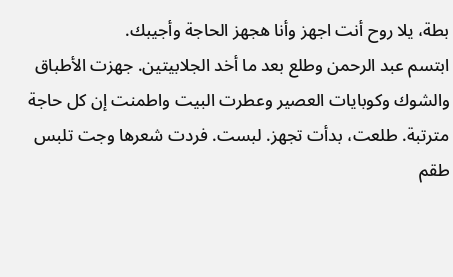بطة، يلا روح أنت اجهز وأنا هجهز الحاجة وأجيبك.
ابتسم عبد الرحمن وطلع بعد ما أخد الجلابيتين. جهزت الأطباق والشوك وكوبايات العصير وعطرت البيت واطمنت إن كل حاجة مترتبة. طلعت، بدأت تجهز. لبست. فردت شعرها وجت تلبس طقم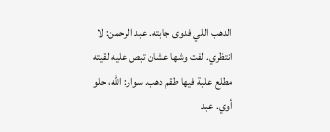الدهب اللي فدوى جابته. عبد الرحمن: لا انتظري. لفت وشها عشان تبص عليه لقيته مطلع علبة فيها طقم دهب. سوار: الله، حلو أوي. عبد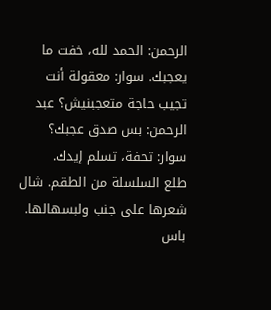الرحمن: الحمد لله، خفت ما يعجبك. سوار: معقولة أنت تجيب حاجة متعجبنيش؟ عبد الرحمن: بس صدق عجبك؟ سوار: تحفة، تسلم إيدك.
طلع السلسلة من الطقم. شال شعرها على جنب ولبسهالها. باس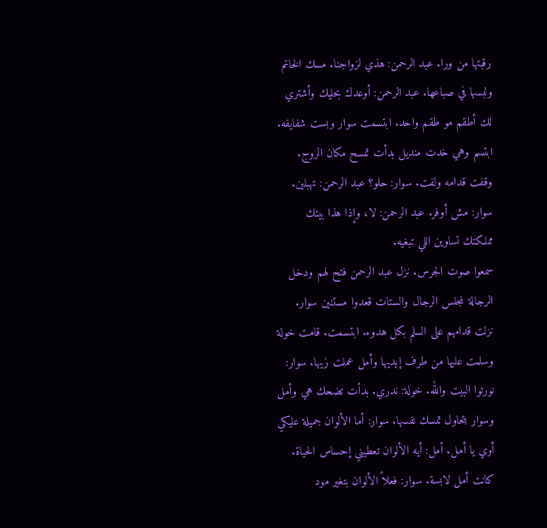رقبتها من ورا. عبد الرحمن: هذي لزواجنا. مسك الخاتم ولبسها في صباعها. عبد الرحمن: أوعدك بحليك وأشتري لك أطقم مو طقم واحد. ابتسمت سوار وبست شفايفه. ابتسم وهي خدت منديل بدأت تمسح مكان الروج. وقفت قدامه ولفت. سوار: حلو؟ عبد الرحمن: تهبلين. سوار: مش أوفر. عبد الرحمن: لا، وإذا هذا بيتك مملكتك تساوين اللي تبغيه.
سمعوا صوت الجرس. نزل عبد الرحمن فتح لهم ودخل الرجالة لمجلس الرجال والستات قعدوا مستنين سوار. نزلت قدامهم على السلم بكل هدوء. ابتسمت. قامت خولة وسلمت عليها من طرف إيديها وأمل عملت زيها. سوار: نورتوا البيت والله. خولة: ندري. بدأت تضحك هي وأمل وسوار بتحاول تمسك نفسها. سوار: أما الألوان جميلة عليكي أوي يا أمل. أمل: أيه الألوان تعطيني إحساس الحياة. كانت أمل لابسة. سوار: فعلاً الألوان بتغير مود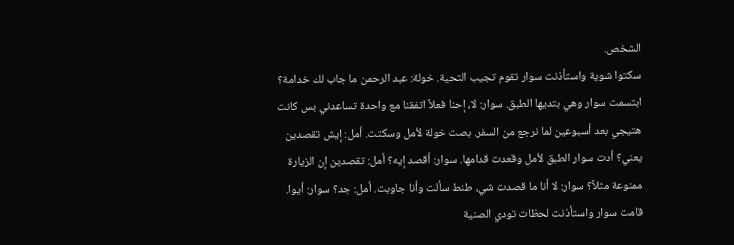الشخص.
سكتوا شوية واستأذنت سوار تقوم تجيب التحية. خولة: عبد الرحمن ما جاب لك خدامة؟ ابتسمت سوار وهي بتديها الطبق. سوار: لا، إحنا فعلاً اتفقنا مع واحدة تساعدني بس كانت هتيجي بعد أسبوعين لما نرجع من السفر. بصت خولة لأمل وسكتت. أمل: إيش تقصدين يعني؟ أدت سوار الطبق لأمل وقعدت قدامها. سوار: أقصد إيه؟ أمل: تقصدين إن الزيارة ممنوعة مثلاً؟ سوار: لا أنا ما قصدت شي، طنط سألت وأنا جاوبت. أمل: جد؟ سوار: أيوا.
قامت سوار واستأذنت لحظات تودي الصنية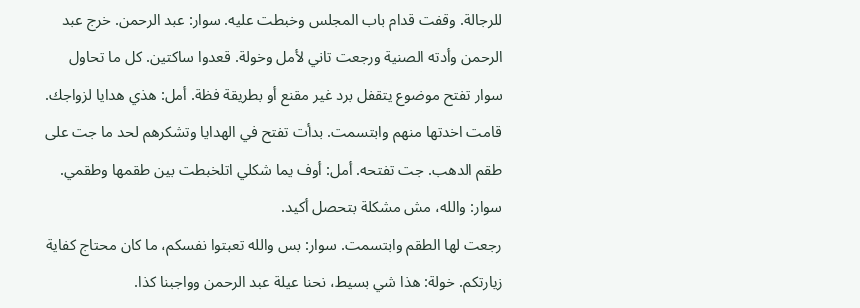للرجالة. وقفت قدام باب المجلس وخبطت عليه. سوار: عبد الرحمن. خرج عبد الرحمن وأدته الصنية ورجعت تاني لأمل وخولة. قعدوا ساكتين. كل ما تحاول سوار تفتح موضوع يتقفل برد غير مقنع أو بطريقة فظة. أمل: هذي هدايا لزواجك. قامت اخدتها منهم وابتسمت. بدأت تفتح في الهدايا وتشكرهم لحد ما جت على طقم الدهب. جت تفتحه. أمل: أوف يما شكلي اتلخبطت بين طقمها وطقمي. سوار: والله، مش مشكلة بتحصل أكيد.
رجعت لها الطقم وابتسمت. سوار: بس والله تعبتوا نفسكم، ما كان محتاج كفاية زيارتكم. خولة: هذا شي بسيط، نحنا عيلة عبد الرحمن وواجبنا كذا.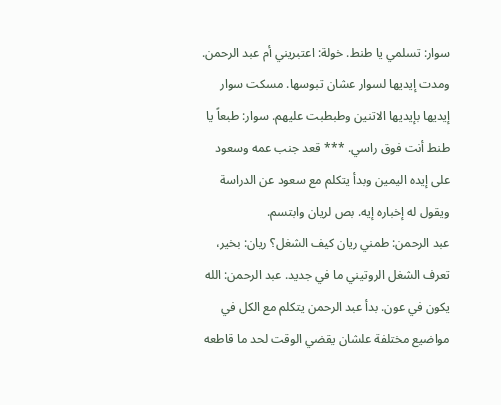سوار: تسلمي يا طنط. خولة: اعتبريني أم عبد الرحمن. ومدت إيديها لسوار عشان تبوسها. مسكت سوار إيديها بإيديها الاتنين وطبطبت عليهم. سوار: طبعاً يا طنط أنت فوق راسي. *** قعد جنب عمه وسعود على إيده اليمين وبدأ يتكلم مع سعود عن الدراسة ويقول له إخباره إيه. بص لريان وابتسم.
عبد الرحمن: طمني ريان كيف الشغل؟ ريان: بخير، تعرف الشغل الروتيني ما في جديد. عبد الرحمن: الله يكون في عون. بدأ عبد الرحمن يتكلم مع الكل في مواضيع مختلفة علشان يقضي الوقت لحد ما قاطعه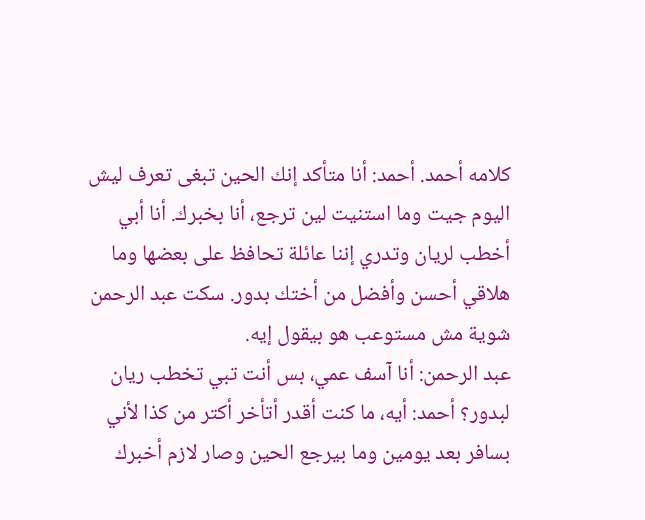كلامه أحمد. أحمد: أنا متأكد إنك الحين تبغى تعرف ليش اليوم جيت وما استنيت لين ترجع، أنا بخبرك. أنا أبي أخطب لريان وتدري إننا عائلة تحافظ على بعضها وما هلاقي أحسن وأفضل من أختك بدور. سكت عبد الرحمن شوية مش مستوعب هو بيقول إيه.
عبد الرحمن: أنا آسف عمي، بس أنت تبي تخطب ريان لبدور؟ أحمد: أيه، ما كنت أقدر أتأخر أكتر من كذا لأني بسافر بعد يومين وما بيرجع الحين وصار لازم أخبرك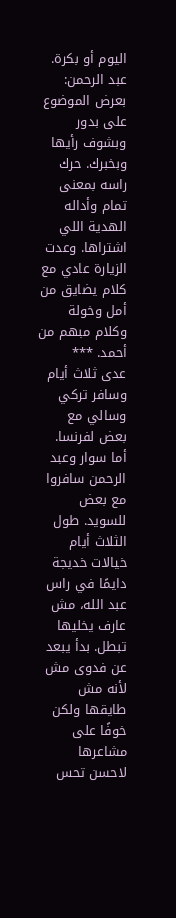اليوم أو بكرة. عبد الرحمن: بعرض الموضوع على بدور وبشوف رأيها وبخبرك. حرك راسه بمعنى تمام وأداله الهدية اللي اشتراها. وعدت الزيارة عادي مع كلام يضايق من أمل وخولة وكلام مبهم من أحمد. ***
عدى ثلاث أيام وسافر تركي وسالي مع بعض لفرنسا. أما سوار وعبد الرحمن سافروا مع بعض للسويد. طول الثلاث أيام خيالات خديجة دايمًا في راس عبد الله، مش عارف يخليها تبطل. بدأ يبعد عن فدوى مش لأنه مش طايقها ولكن خوفًا على مشاعرها لاحسن تحس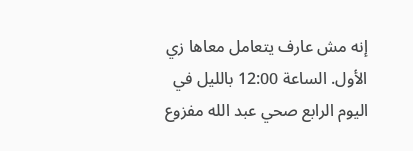إنه مش عارف يتعامل معاها زي الأول. الساعة 12:00 بالليل في اليوم الرابع صحي عبد الله مفزوع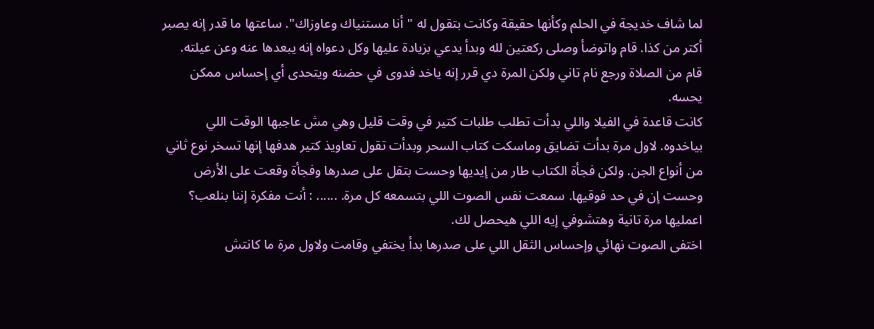لما شاف خديجة في الحلم وكأنها حقيقة وكانت بتقول له "أنا مستنياك وعاوزاك". ساعتها ما قدر إنه يصبر أكتر من كذا. قام واتوضأ وصلى ركعتين لله وبدأ يدعي بزيادة عليها وكل دعواه إنه يبعدها عنه وعن عيلته. قام من الصلاة ورجع نام تاني ولكن المرة دي قرر إنه ياخد فدوى في حضنه ويتحدى أي إحساس ممكن يحسه.
كانت قاعدة في الفيلا واللي بدأت تطلب طلبات كتير في وقت قليل وهي مش عاجبها الوقت اللي بياخدوه. لاول مرة بدأت تضايق وماسكت كتاب السحر وبدأت تقول تعاويذ كتير هدفها إنها تسخر نوع ثاني من أنواع الجن. ولكن فجأة الكتاب طار من إيديها وحست بتقل على صدرها وفجأة وقعت على الأرض وحست إن في حد فوقيها. سمعت نفس الصوت اللي بتسمعه كل مرة. ...... : أنت مفكرة إننا بنلعب؟ اعمليها مرة تانية وهتشوفي إيه اللي هيحصل لك.
اختفى الصوت نهائي وإحساس الثقل اللي على صدرها بدأ يختفي وقامت ولاول مرة ما كانتش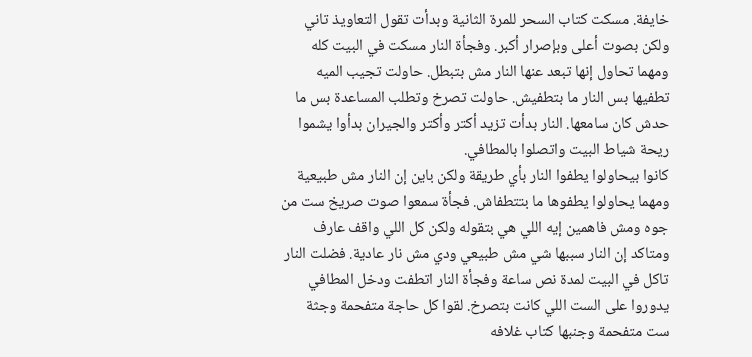خايفة. مسكت كتاب السحر للمرة الثانية وبدأت تقول التعاويذ تاني ولكن بصوت أعلى وبإصرار أكبر. وفجأة النار مسكت في البيت كله ومهما تحاول إنها تبعد عنها النار مش بتبطل. حاولت تجيب الميه تطفيها بس النار ما بتطفيش. حاولت تصرخ وتطلب المساعدة بس ما حدش كان سامعها. النار بدأت تزيد أكتر وأكتر والجيران بدأوا يشموا ريحة شياط البيت واتصلوا بالمطافي.
كانوا بيحاولوا يطفوا النار بأي طريقة ولكن باين إن النار مش طبيعية ومهما يحاولوا يطفوها ما بتتطفاش. فجأة سمعوا صوت صريخ ست من جوه ومش فاهمين إيه اللي هي بتقوله ولكن كل اللي واقف عارف ومتاكد إن النار سببها شي مش طبيعي ودي مش نار عادية. فضلت النار تاكل في البيت لمدة نص ساعة وفجأة النار اتطفت ودخل المطافي يدوروا على الست اللي كانت بتصرخ. لقوا كل حاجة متفحمة وجثة ست متفحمة وجنبها كتاب غلافه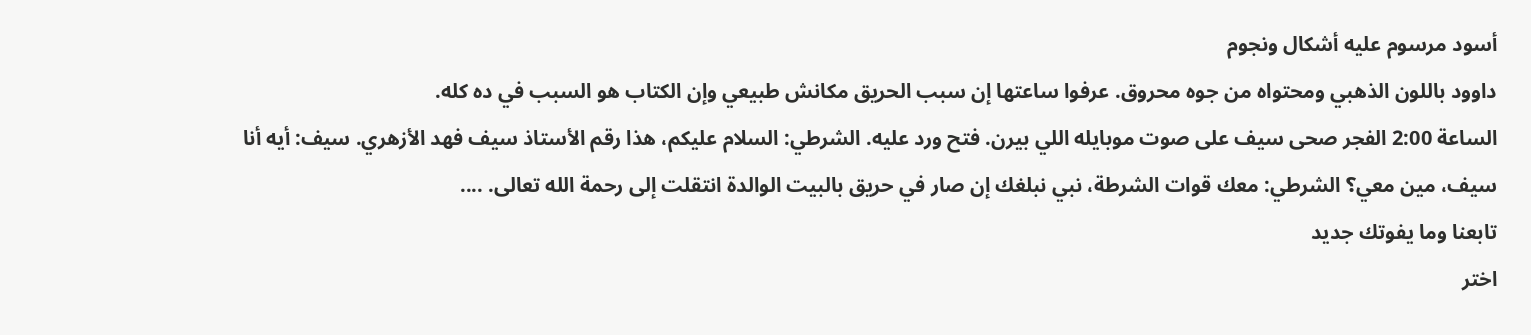أسود مرسوم عليه أشكال ونجوم
داوود باللون الذهبي ومحتواه من جوه محروق. عرفوا ساعتها إن سبب الحريق مكانش طبيعي وإن الكتاب هو السبب في ده كله.
الساعة 2:00 الفجر صحى سيف على صوت موبايله اللي بيرن. فتح ورد عليه. الشرطي: السلام عليكم، هذا رقم الأستاذ سيف فهد الأزهري. سيف: أيه أنا سيف، مين معي؟ الشرطي: معك قوات الشرطة، نبي نبلغك إن صار في حريق بالبيت الوالدة انتقلت إلى رحمة الله تعالى. ....
تابعنا وما يفوتك جديد
اختر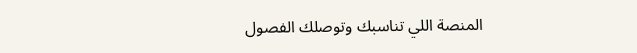المنصة اللي تناسبك وتوصلك الفصول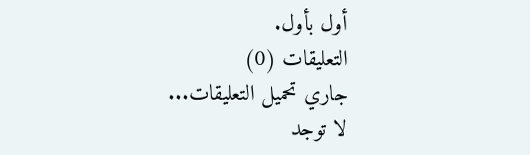أول بأول.
التعليقات (0)
جاري تحميل التعليقات...
لا توجد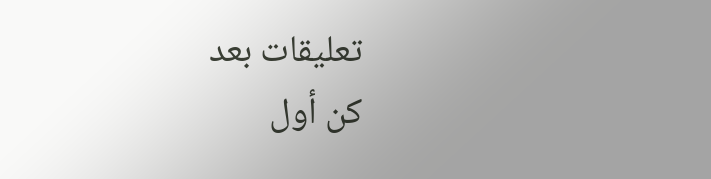تعليقات بعد
كن أول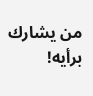من يشارك برأيه!